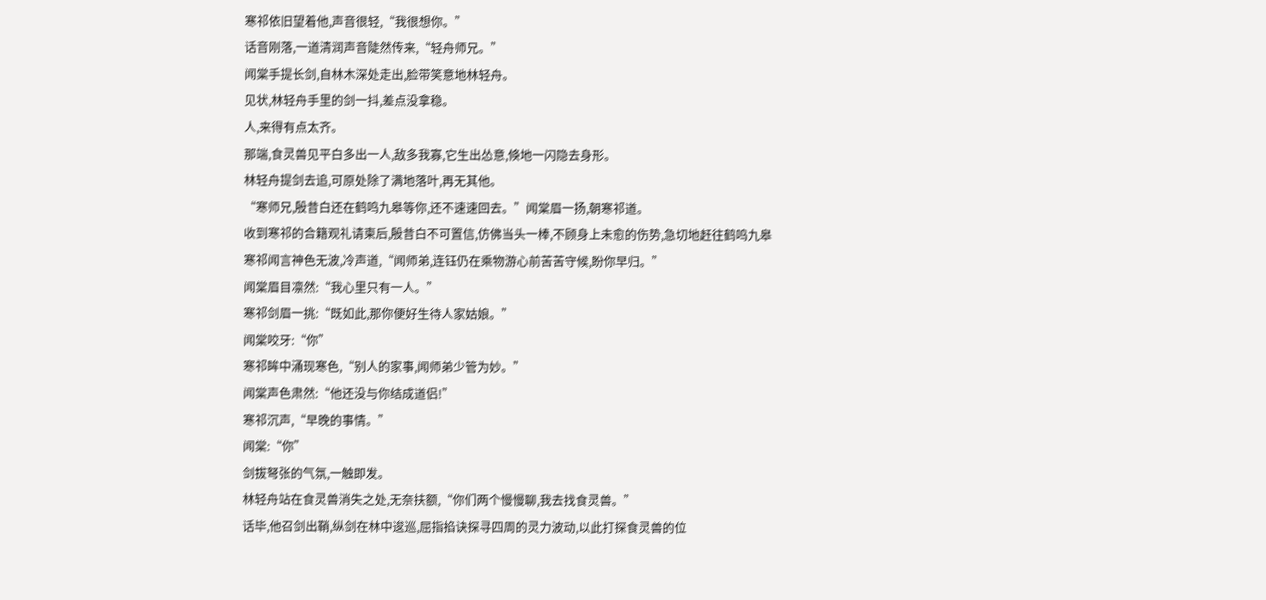寒祁依旧望着他,声音很轻,“我很想你。”
话音刚落,一道清润声音陡然传来,“轻舟师兄。”
闻棠手提长剑,自林木深处走出,脸带笑意地林轻舟。
见状,林轻舟手里的剑一抖,差点没拿稳。
人,来得有点太齐。
那端,食灵兽见平白多出一人,敌多我寡,它生出怂意,倏地一闪隐去身形。
林轻舟提剑去追,可原处除了满地落叶,再无其他。
“寒师兄,殷昔白还在鹤鸣九皋等你,还不速速回去。”闻棠眉一扬,朝寒祁道。
收到寒祁的合籍观礼请柬后,殷昔白不可置信,仿佛当头一棒,不顾身上未愈的伤势,急切地赶往鹤鸣九皋
寒祁闻言神色无波,冷声道,“闻师弟,连钰仍在乘物游心前苦苦守候,盼你早归。”
闻棠眉目凛然:“我心里只有一人。”
寒祁剑眉一挑:“既如此,那你便好生待人家姑娘。”
闻棠咬牙:“你”
寒祁眸中涌现寒色,“别人的家事,闻师弟少管为妙。”
闻棠声色肃然:“他还没与你结成道侣!”
寒祁沉声,“早晚的事情。”
闻棠:“你”
剑拔弩张的气氛,一触即发。
林轻舟站在食灵兽消失之处,无奈扶额,“你们两个慢慢聊,我去找食灵兽。”
话毕,他召剑出鞘,纵剑在林中逡巡,屈指掐诀探寻四周的灵力波动,以此打探食灵兽的位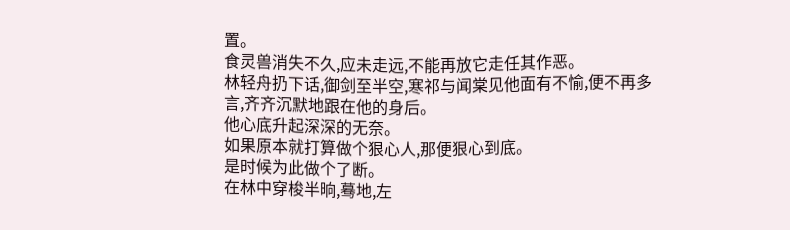置。
食灵兽消失不久,应未走远,不能再放它走任其作恶。
林轻舟扔下话,御剑至半空,寒祁与闻棠见他面有不愉,便不再多言,齐齐沉默地跟在他的身后。
他心底升起深深的无奈。
如果原本就打算做个狠心人,那便狠心到底。
是时候为此做个了断。
在林中穿梭半晌,蓦地,左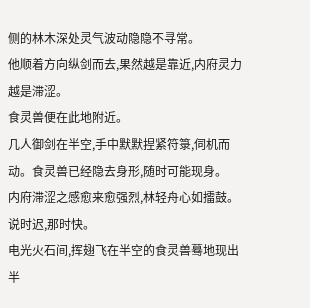侧的林木深处灵气波动隐隐不寻常。
他顺着方向纵剑而去,果然越是靠近,内府灵力越是滞涩。
食灵兽便在此地附近。
几人御剑在半空,手中默默捏紧符箓,伺机而动。食灵兽已经隐去身形,随时可能现身。
内府滞涩之感愈来愈强烈,林轻舟心如擂鼓。
说时迟,那时快。
电光火石间,挥翅飞在半空的食灵兽蓦地现出半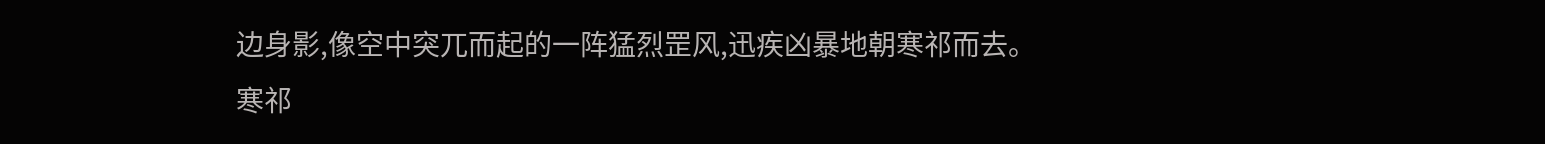边身影,像空中突兀而起的一阵猛烈罡风,迅疾凶暴地朝寒祁而去。
寒祁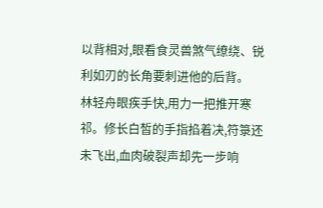以背相对,眼看食灵兽煞气缭绕、锐利如刃的长角要刺进他的后背。
林轻舟眼疾手快,用力一把推开寒祁。修长白皙的手指掐着决,符箓还未飞出,血肉破裂声却先一步响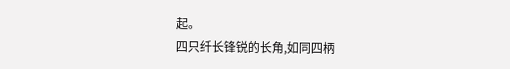起。
四只纤长锋锐的长角,如同四柄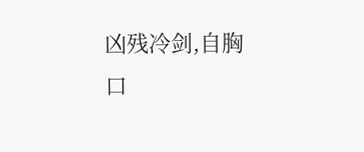凶残冷剑,自胸口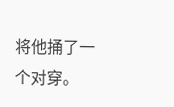将他捅了一个对穿。